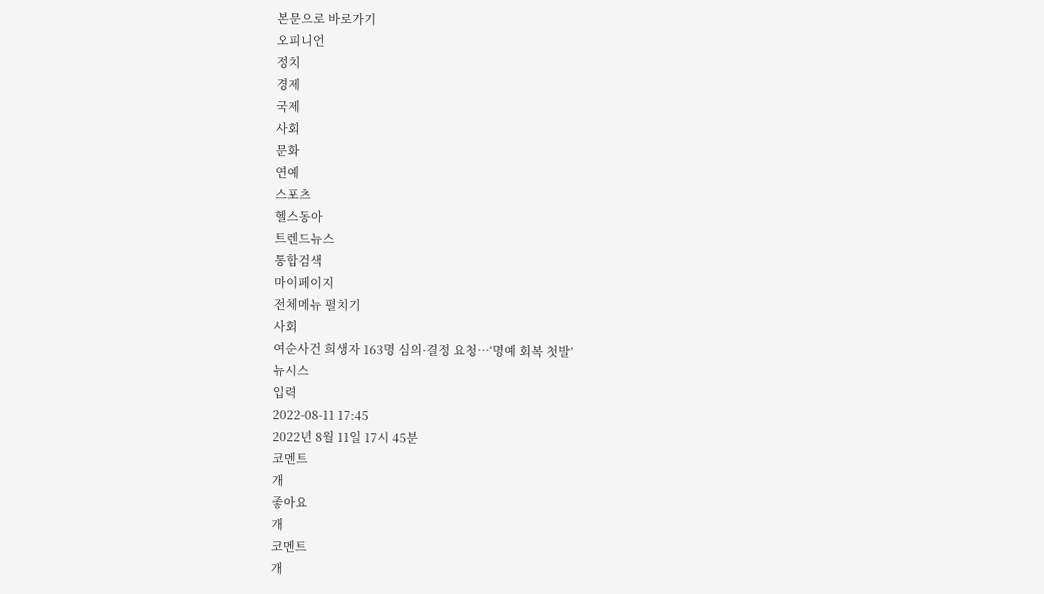본문으로 바로가기
오피니언
정치
경제
국제
사회
문화
연예
스포츠
헬스동아
트렌드뉴스
통합검색
마이페이지
전체메뉴 펼치기
사회
여순사건 희생자 163명 심의·결정 요청…‘명예 회복 첫발’
뉴시스
입력
2022-08-11 17:45
2022년 8월 11일 17시 45분
코멘트
개
좋아요
개
코멘트
개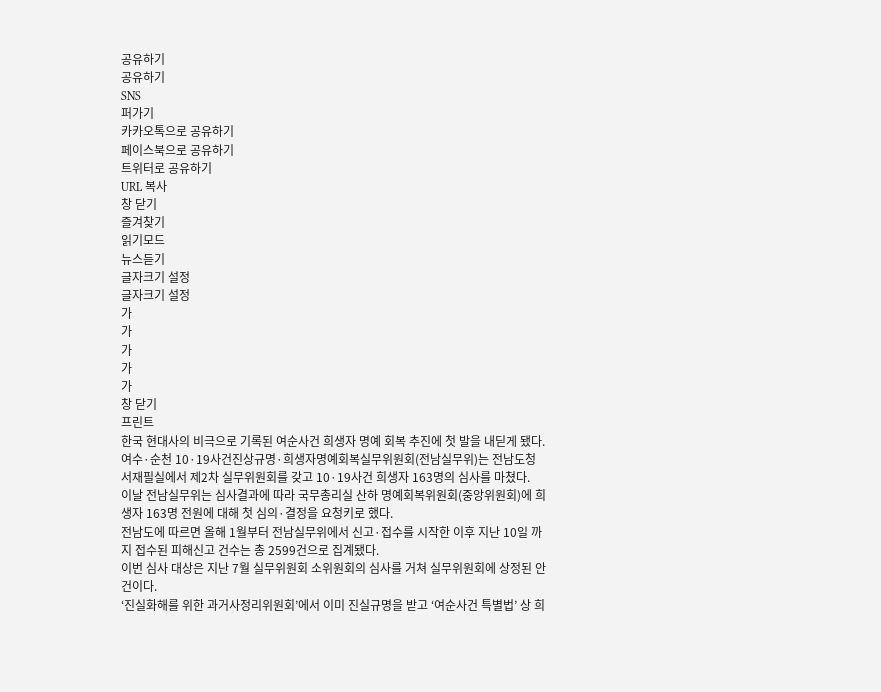공유하기
공유하기
SNS
퍼가기
카카오톡으로 공유하기
페이스북으로 공유하기
트위터로 공유하기
URL 복사
창 닫기
즐겨찾기
읽기모드
뉴스듣기
글자크기 설정
글자크기 설정
가
가
가
가
가
창 닫기
프린트
한국 현대사의 비극으로 기록된 여순사건 희생자 명예 회복 추진에 첫 발을 내딛게 됐다.
여수·순천 10·19사건진상규명·희생자명예회복실무위원회(전남실무위)는 전남도청 서재필실에서 제2차 실무위원회를 갖고 10·19사건 희생자 163명의 심사를 마쳤다.
이날 전남실무위는 심사결과에 따라 국무총리실 산하 명예회복위원회(중앙위원회)에 희생자 163명 전원에 대해 첫 심의·결정을 요청키로 했다.
전남도에 따르면 올해 1월부터 전남실무위에서 신고·접수를 시작한 이후 지난 10일 까지 접수된 피해신고 건수는 총 2599건으로 집계됐다.
이번 심사 대상은 지난 7월 실무위원회 소위원회의 심사를 거쳐 실무위원회에 상정된 안건이다.
‘진실화해를 위한 과거사정리위원회’에서 이미 진실규명을 받고 ‘여순사건 특별법’ 상 희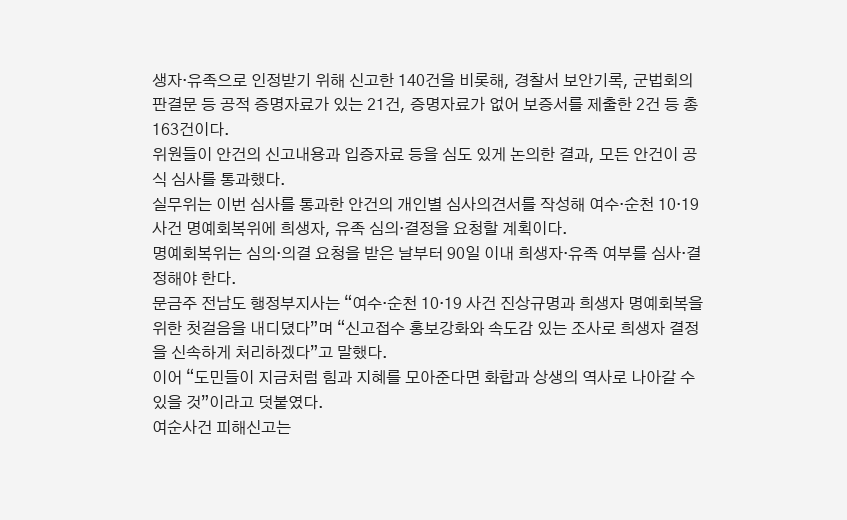생자·유족으로 인정받기 위해 신고한 140건을 비롯해, 경찰서 보안기록, 군법회의 판결문 등 공적 증명자료가 있는 21건, 증명자료가 없어 보증서를 제출한 2건 등 총 163건이다.
위원들이 안건의 신고내용과 입증자료 등을 심도 있게 논의한 결과, 모든 안건이 공식 심사를 통과했다.
실무위는 이번 심사를 통과한 안건의 개인별 심사의견서를 작성해 여수·순천 10·19사건 명예회복위에 희생자, 유족 심의·결정을 요청할 계획이다.
명예회복위는 심의·의결 요청을 받은 날부터 90일 이내 희생자·유족 여부를 심사·결정해야 한다.
문금주 전남도 행정부지사는 “여수·순천 10·19 사건 진상규명과 희생자 명예회복을 위한 첫걸음을 내디뎠다”며 “신고접수 홍보강화와 속도감 있는 조사로 희생자 결정을 신속하게 처리하겠다”고 말했다.
이어 “도민들이 지금처럼 힘과 지혜를 모아준다면 화합과 상생의 역사로 나아갈 수 있을 것”이라고 덧붙였다.
여순사건 피해신고는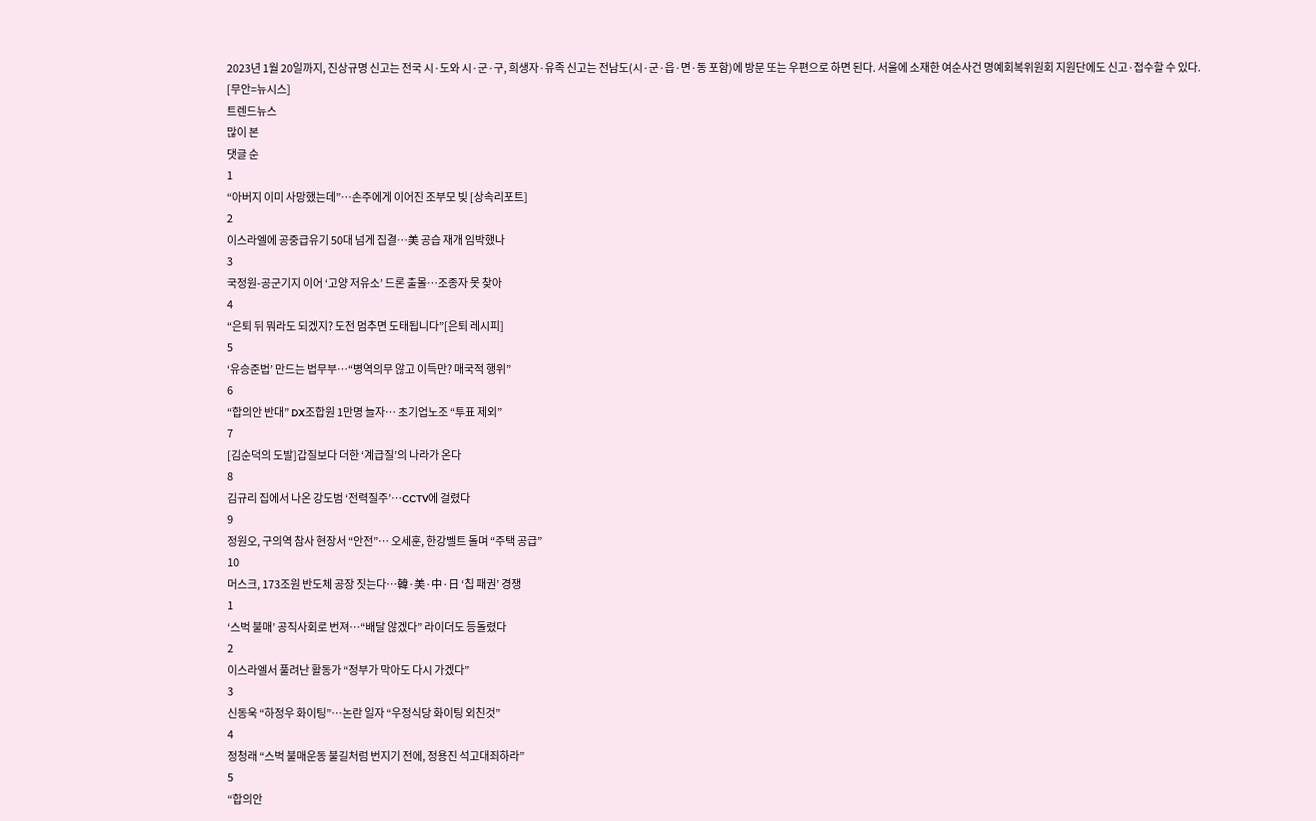2023년 1월 20일까지, 진상규명 신고는 전국 시·도와 시·군·구, 희생자·유족 신고는 전남도(시·군·읍·면·동 포함)에 방문 또는 우편으로 하면 된다. 서울에 소재한 여순사건 명예회복위원회 지원단에도 신고·접수할 수 있다.
[무안=뉴시스]
트렌드뉴스
많이 본
댓글 순
1
“아버지 이미 사망했는데”…손주에게 이어진 조부모 빚 [상속리포트]
2
이스라엘에 공중급유기 50대 넘게 집결…美 공습 재개 임박했나
3
국정원-공군기지 이어 ‘고양 저유소’ 드론 출몰…조종자 못 찾아
4
“은퇴 뒤 뭐라도 되겠지? 도전 멈추면 도태됩니다”[은퇴 레시피]
5
‘유승준법’ 만드는 법무부…“병역의무 않고 이득만? 매국적 행위”
6
“합의안 반대” DX조합원 1만명 늘자… 초기업노조 “투표 제외”
7
[김순덕의 도발]갑질보다 더한 ‘계급질’의 나라가 온다
8
김규리 집에서 나온 강도범 ‘전력질주’…CCTV에 걸렸다
9
정원오, 구의역 참사 현장서 “안전”… 오세훈, 한강벨트 돌며 “주택 공급”
10
머스크, 173조원 반도체 공장 짓는다…韓·美·中·日 ‘칩 패권’ 경쟁
1
‘스벅 불매’ 공직사회로 번져…“배달 않겠다” 라이더도 등돌렸다
2
이스라엘서 풀려난 활동가 “정부가 막아도 다시 가겠다”
3
신동욱 “하정우 화이팅”…논란 일자 “우정식당 화이팅 외친것”
4
정청래 “스벅 불매운동 불길처럼 번지기 전에, 정용진 석고대죄하라”
5
“합의안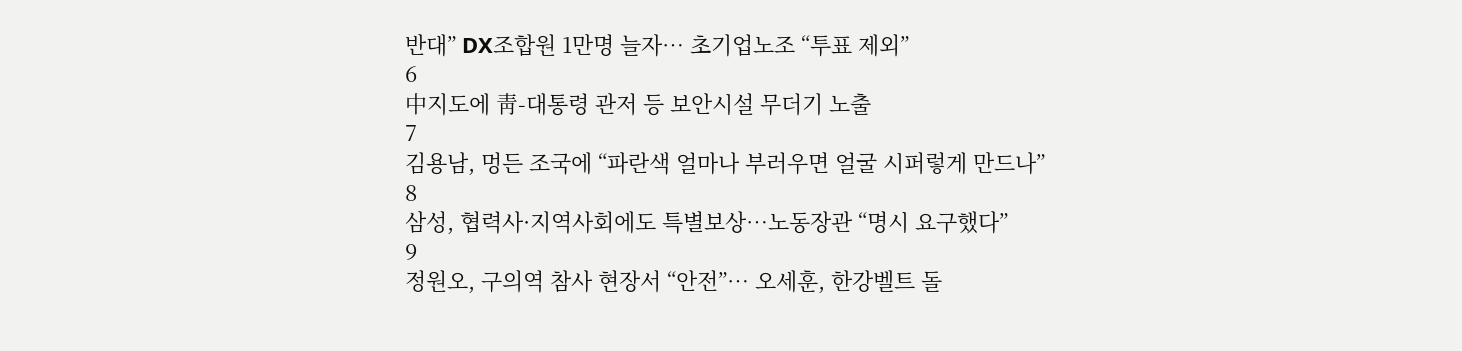반대” DX조합원 1만명 늘자… 초기업노조 “투표 제외”
6
中지도에 靑-대통령 관저 등 보안시설 무더기 노출
7
김용남, 멍든 조국에 “파란색 얼마나 부러우면 얼굴 시퍼렇게 만드나”
8
삼성, 협력사·지역사회에도 특별보상…노동장관 “명시 요구했다”
9
정원오, 구의역 참사 현장서 “안전”… 오세훈, 한강벨트 돌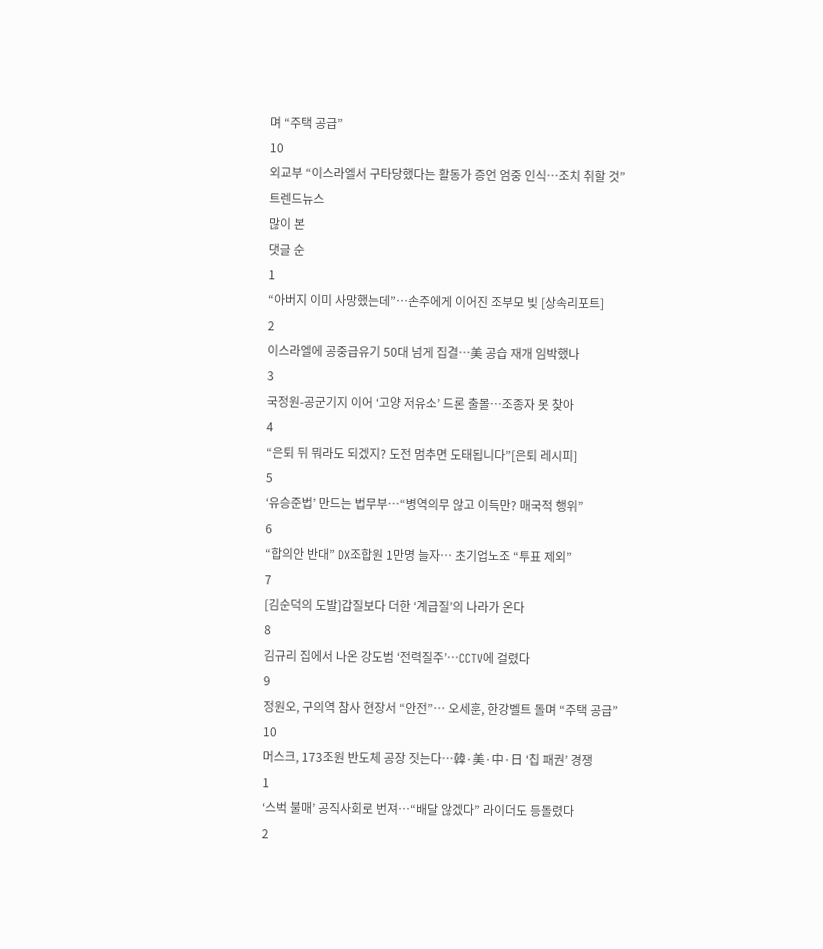며 “주택 공급”
10
외교부 “이스라엘서 구타당했다는 활동가 증언 엄중 인식…조치 취할 것”
트렌드뉴스
많이 본
댓글 순
1
“아버지 이미 사망했는데”…손주에게 이어진 조부모 빚 [상속리포트]
2
이스라엘에 공중급유기 50대 넘게 집결…美 공습 재개 임박했나
3
국정원-공군기지 이어 ‘고양 저유소’ 드론 출몰…조종자 못 찾아
4
“은퇴 뒤 뭐라도 되겠지? 도전 멈추면 도태됩니다”[은퇴 레시피]
5
‘유승준법’ 만드는 법무부…“병역의무 않고 이득만? 매국적 행위”
6
“합의안 반대” DX조합원 1만명 늘자… 초기업노조 “투표 제외”
7
[김순덕의 도발]갑질보다 더한 ‘계급질’의 나라가 온다
8
김규리 집에서 나온 강도범 ‘전력질주’…CCTV에 걸렸다
9
정원오, 구의역 참사 현장서 “안전”… 오세훈, 한강벨트 돌며 “주택 공급”
10
머스크, 173조원 반도체 공장 짓는다…韓·美·中·日 ‘칩 패권’ 경쟁
1
‘스벅 불매’ 공직사회로 번져…“배달 않겠다” 라이더도 등돌렸다
2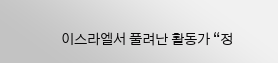이스라엘서 풀려난 활동가 “정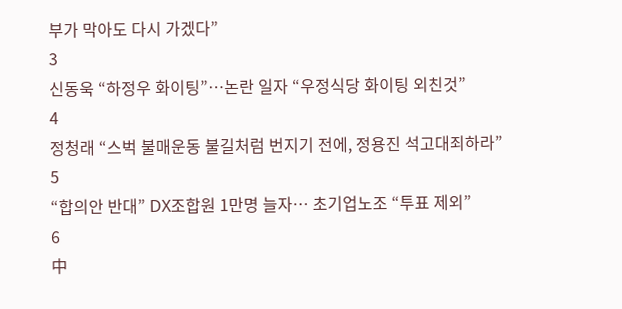부가 막아도 다시 가겠다”
3
신동욱 “하정우 화이팅”…논란 일자 “우정식당 화이팅 외친것”
4
정청래 “스벅 불매운동 불길처럼 번지기 전에, 정용진 석고대죄하라”
5
“합의안 반대” DX조합원 1만명 늘자… 초기업노조 “투표 제외”
6
中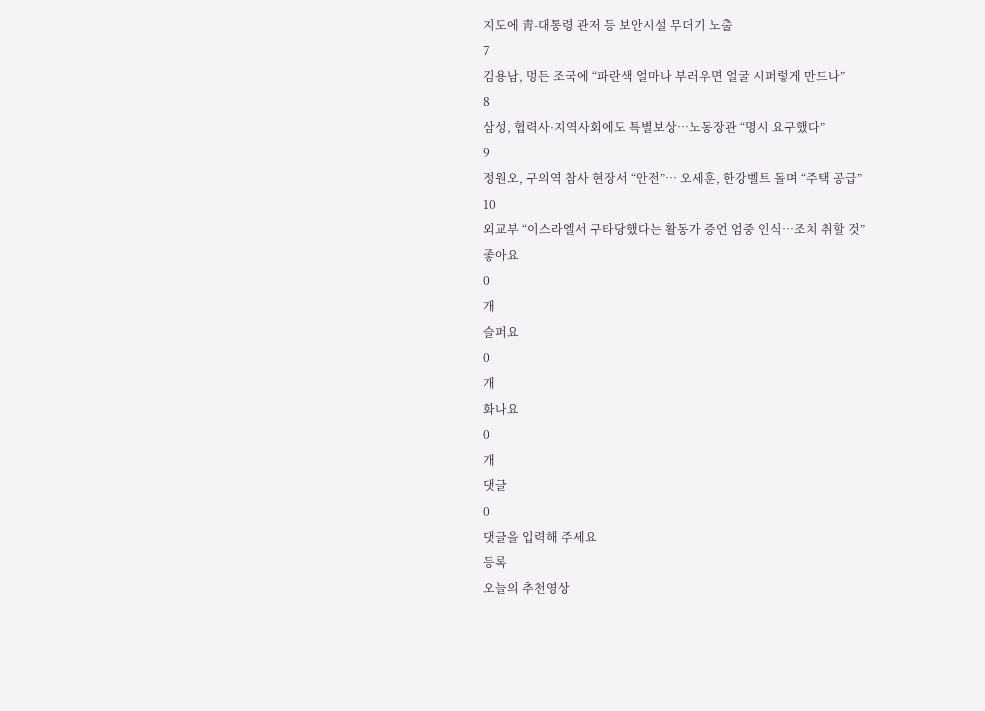지도에 靑-대통령 관저 등 보안시설 무더기 노출
7
김용남, 멍든 조국에 “파란색 얼마나 부러우면 얼굴 시퍼렇게 만드나”
8
삼성, 협력사·지역사회에도 특별보상…노동장관 “명시 요구했다”
9
정원오, 구의역 참사 현장서 “안전”… 오세훈, 한강벨트 돌며 “주택 공급”
10
외교부 “이스라엘서 구타당했다는 활동가 증언 엄중 인식…조치 취할 것”
좋아요
0
개
슬퍼요
0
개
화나요
0
개
댓글
0
댓글을 입력해 주세요
등록
오늘의 추천영상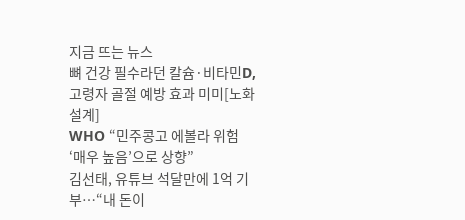지금 뜨는 뉴스
뼈 건강 필수라던 칼슘·비타민D, 고령자 골절 예방 효과 미미[노화설계]
WHO “민주콩고 에볼라 위험 ‘매우 높음’으로 상향”
김선태, 유튜브 석달만에 1억 기부…“내 돈이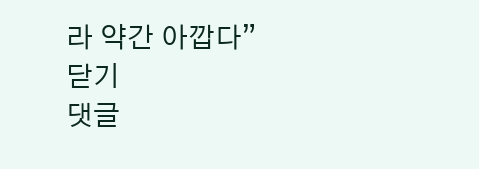라 약간 아깝다”
닫기
댓글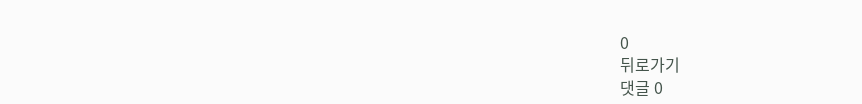0
뒤로가기
댓글 0